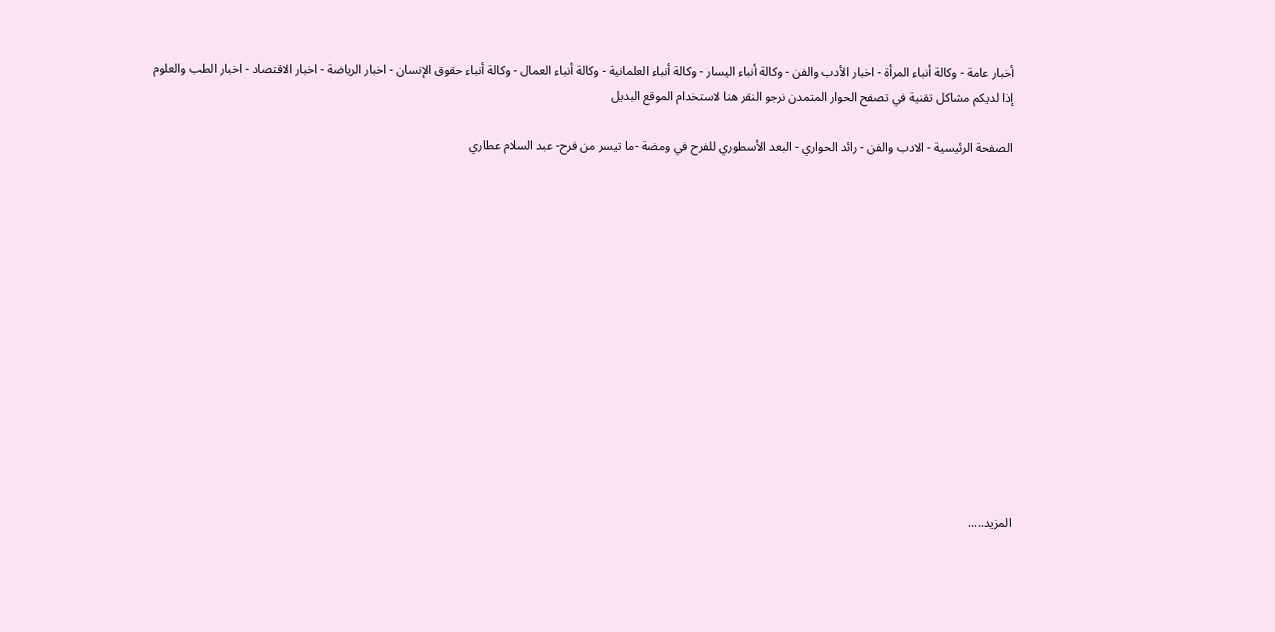أخبار عامة - وكالة أنباء المرأة - اخبار الأدب والفن - وكالة أنباء اليسار - وكالة أنباء العلمانية - وكالة أنباء العمال - وكالة أنباء حقوق الإنسان - اخبار الرياضة - اخبار الاقتصاد - اخبار الطب والعلوم
إذا لديكم مشاكل تقنية في تصفح الحوار المتمدن نرجو النقر هنا لاستخدام الموقع البديل

الصفحة الرئيسية - الادب والفن - رائد الحواري - البعد الأسطوري للفرح في ومضة -ما تيسر من فرح- عبد السلام عطاري














المزيد.....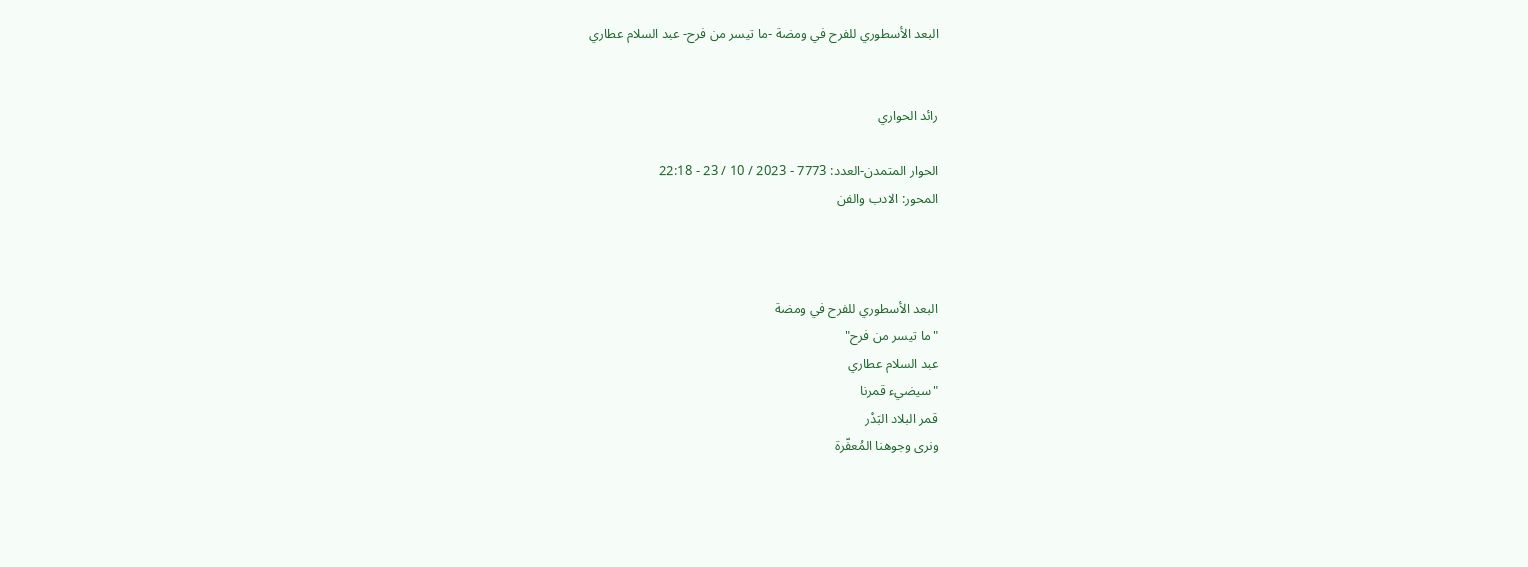البعد الأسطوري للفرح في ومضة -ما تيسر من فرح- عبد السلام عطاري


رائد الحواري

الحوار المتمدن-العدد: 7773 - 2023 / 10 / 23 - 22:18
المحور: الادب والفن



البعد الأسطوري للفرح في ومضة
"ما تيسر من فرح"
عبد السلام عطاري
"سيضيء قمرنا
قمر البلاد البَدْر
ونرى وجوهنا المُعفّرة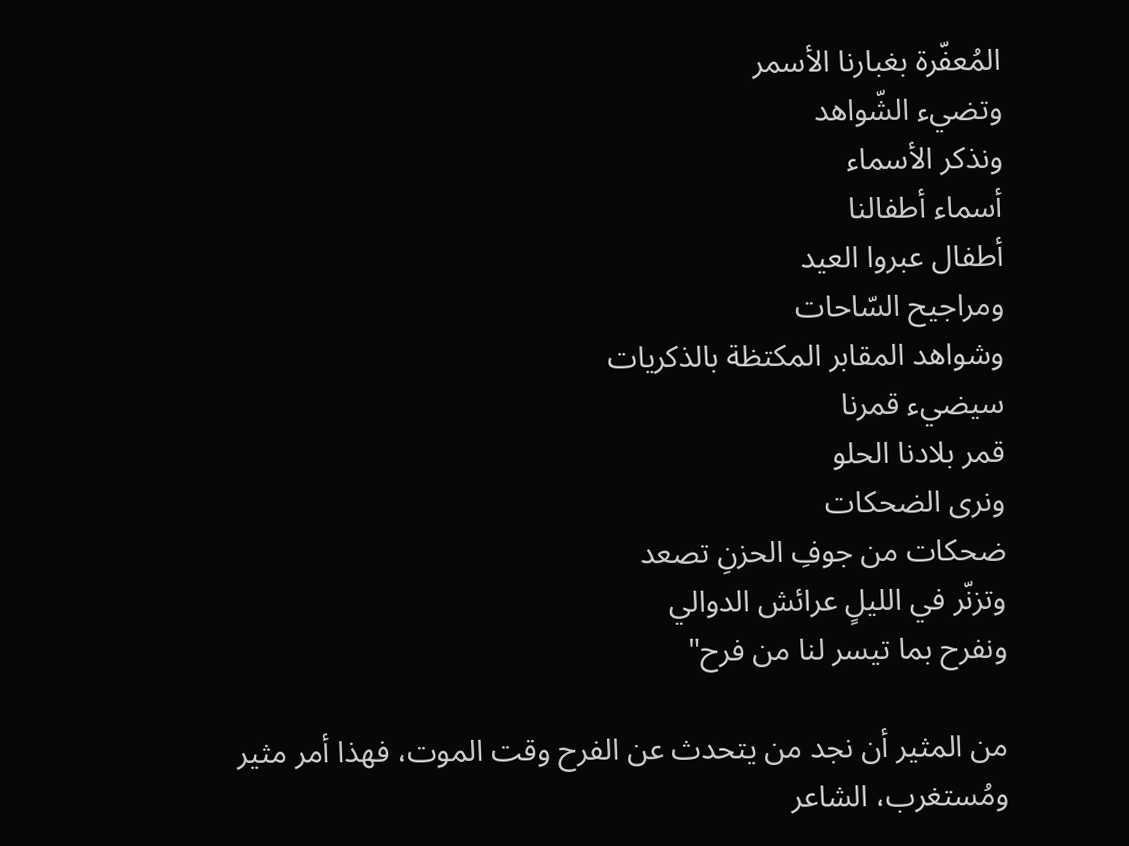المُعفّرة بغبارنا الأسمر
وتضيء الشّواهد
ونذكر الأسماء
أسماء أطفالنا
أطفال عبروا العيد
ومراجيح السّاحات
وشواهد المقابر المكتظة بالذكريات
سيضيء قمرنا
قمر بلادنا الحلو
ونرى الضحكات
ضحكات من جوفِ الحزنِ تصعد
وتزنّر في الليلٍ عرائش الدوالي
ونفرح بما تيسر لنا من فرح"

من المثير أن نجد من يتحدث عن الفرح وقت الموت، فهذا أمر مثير ومُستغرب، الشاعر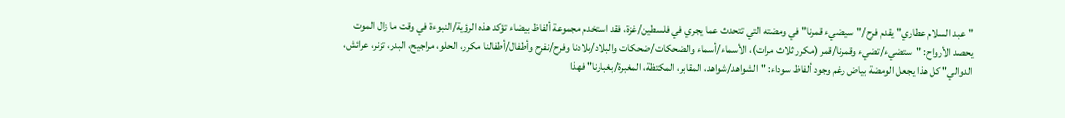"عبد السلام عطاري" يقدم فرح/"سيضيء قمرنا" في ومضته التي تتحدث عما يجري في فلسطين/غزة، فقد استخدم مجموعة ألفاظ بيضاء تؤكد هذه الرؤية/النبوءة في وقت ما زال الموت يحصد الأرواح: "ستضيء/تضيء وقمرنا/قمر (مكرر ثلاث مرات)، الأسماء/أسماء والضحكات/ضحكات والبلاد/بلادنا وفرح/نفرح وأطفال/أطفالنا مكرر، الحلو، مراجيح، البدر، تزنر، عرائش، الدوالي" كل هذا يجعل الومضة بياض رغم وجود ألفاظ سوداء: "الشواهد/شواهد، المقابر، المكتظة، المغبرة/بغبارنا" فهذا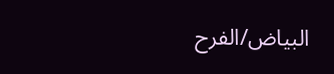البياض/الفرح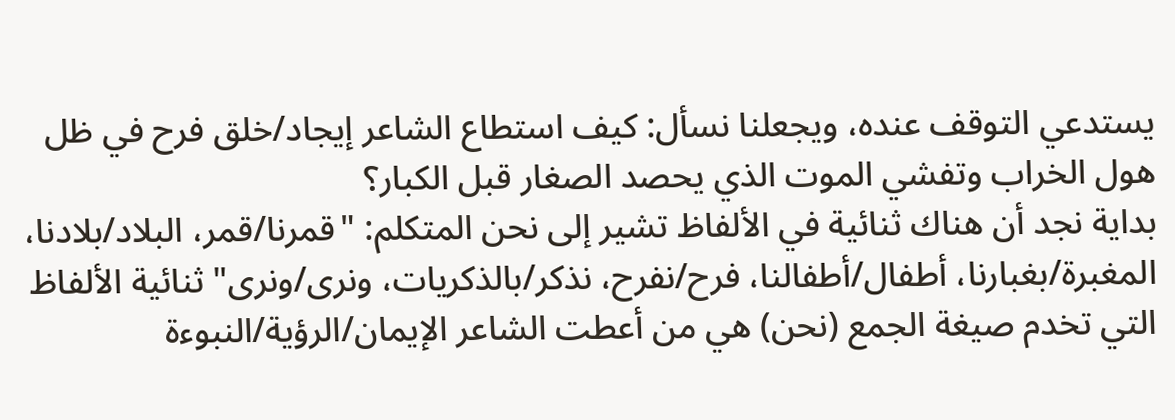يستدعي التوقف عنده، ويجعلنا نسأل: كيف استطاع الشاعر إيجاد/خلق فرح في ظل هول الخراب وتفشي الموت الذي يحصد الصغار قبل الكبار؟
بداية نجد أن هناك ثنائية في الألفاظ تشير إلى نحن المتكلم: "قمرنا/قمر، البلاد/بلادنا، المغبرة/بغبارنا، أطفال/أطفالنا، فرح/نفرح، نذكر/بالذكريات، ونرى/ونرى" ثنائية الألفاظ التي تخدم صيغة الجمع (نحن) هي من أعطت الشاعر الإيمان/الرؤية/النبوءة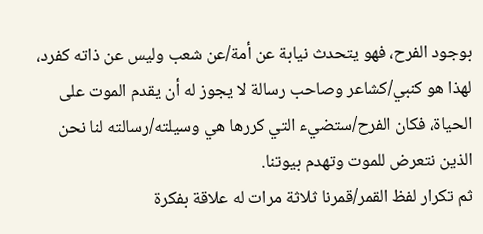بوجود الفرح، فهو يتحدث نيابة عن أمة/عن شعب وليس عن ذاته كفرد، لهذا هو كنبي/كشاعر وصاحب رسالة لا يجوز له أن يقدم الموت على الحياة، فكان الفرح/ستضيء التي كررها هي وسيلته/رسالته لنا نحن الذين نتعرض للموت وتهدم بيوتنا.
ثم تكرار لفظ القمر/قمرنا ثلاثة مرات له علاقة بفكرة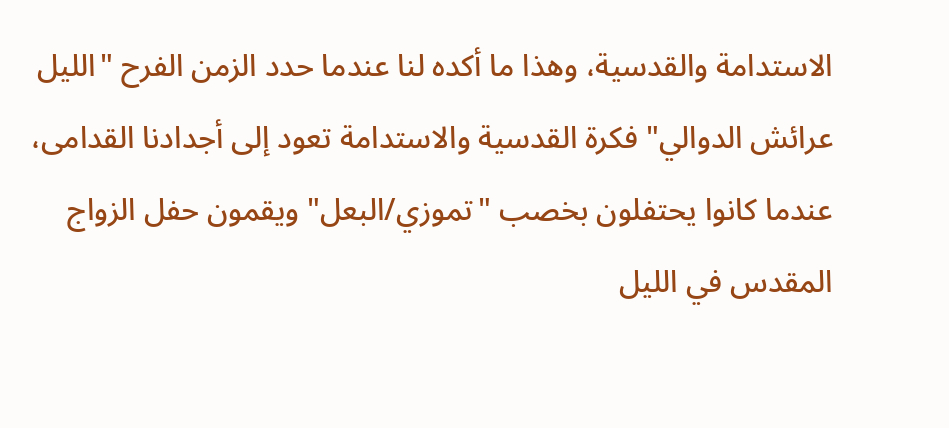الاستدامة والقدسية، وهذا ما أكده لنا عندما حدد الزمن الفرح "الليل عرائش الدوالي" فكرة القدسية والاستدامة تعود إلى أجدادنا القدامى، عندما كانوا يحتفلون بخصب "تموزي/البعل" ويقمون حفل الزواج المقدس في الليل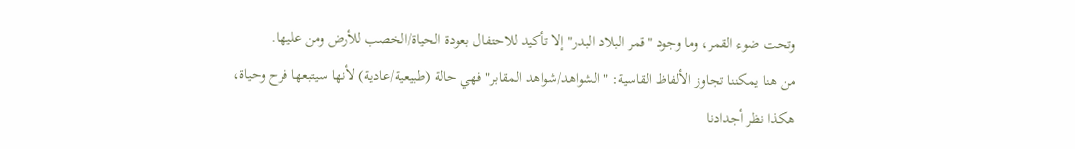وتحت ضوء القمر، وما وجود "قمر البلاد البدر" إلا تأكيد للاحتفال بعودة الحياة/الخصب للأرض ومن عليها.
من هنا يمكننا تجاوز الألفاظ القاسية: "الشواهد/شواهد المقابر" فهي حالة (طبيعية/عادية) لأنها سيتبعها فرح وحياة، هكذا نظر أجدادنا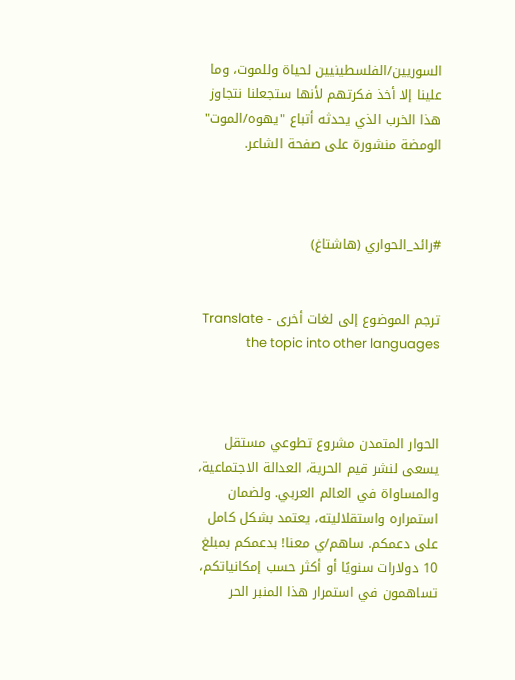السوريين/الفلسطينيين لحياة وللموت، وما علينا إلا أخذ فكرتهم لأنها ستجعلنا نتجاوز هذا الخرب الذي يحدثه أتباع "يهوه/الموت"
الومضة منشورة على صفحة الشاعر.



#رائد_الحواري (هاشتاغ)


ترجم الموضوع إلى لغات أخرى - Translate the topic into other languages



الحوار المتمدن مشروع تطوعي مستقل يسعى لنشر قيم الحرية، العدالة الاجتماعية، والمساواة في العالم العربي. ولضمان استمراره واستقلاليته، يعتمد بشكل كامل على دعمكم. ساهم/ي معنا! بدعمكم بمبلغ 10 دولارات سنويًا أو أكثر حسب إمكانياتكم، تساهمون في استمرار هذا المنبر الحر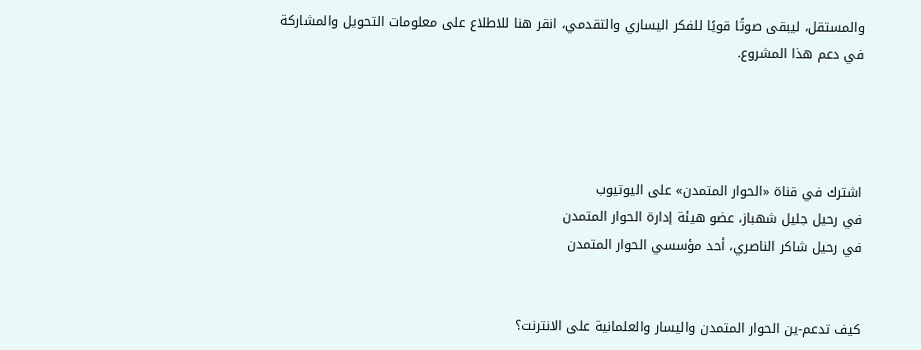والمستقل، ليبقى صوتًا قويًا للفكر اليساري والتقدمي، انقر هنا للاطلاع على معلومات التحويل والمشاركة في دعم هذا المشروع.




اشترك في قناة «الحوار المتمدن» على اليوتيوب
في رحيل جليل شهباز، عضو هيئة إدارة الحوار المتمدن
في رحيل شاكر الناصري، أحد مؤسسي الحوار المتمدن


كيف تدعم-ين الحوار المتمدن واليسار والعلمانية على الانترنت؟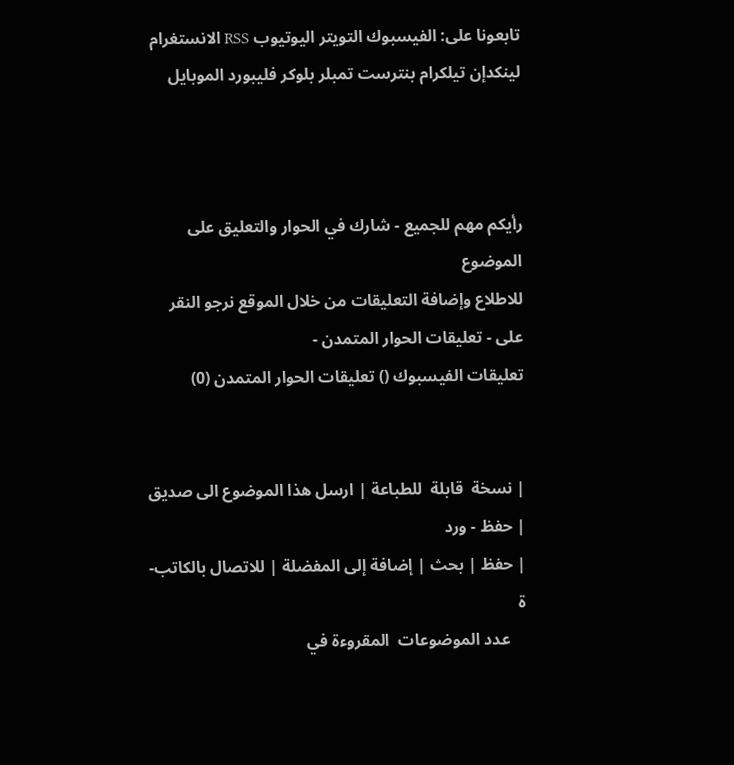تابعونا على: الفيسبوك التويتر اليوتيوب RSS الانستغرام لينكدإن تيلكرام بنترست تمبلر بلوكر فليبورد الموبايل



رأيكم مهم للجميع - شارك في الحوار والتعليق على الموضوع
للاطلاع وإضافة التعليقات من خلال الموقع نرجو النقر على - تعليقات الحوار المتمدن -
تعليقات الفيسبوك () تعليقات الحوار المتمدن (0)


| نسخة  قابلة  للطباعة | ارسل هذا الموضوع الى صديق | حفظ - ورد
| حفظ | بحث | إضافة إلى المفضلة | للاتصال بالكاتب-ة
    عدد الموضوعات  المقروءة في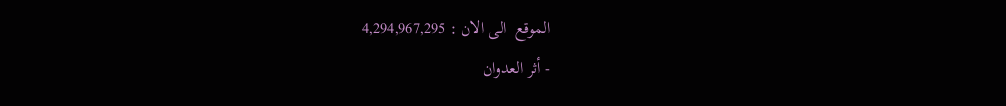الموقع  الى الان : 4,294,967,295
- أثر العدوان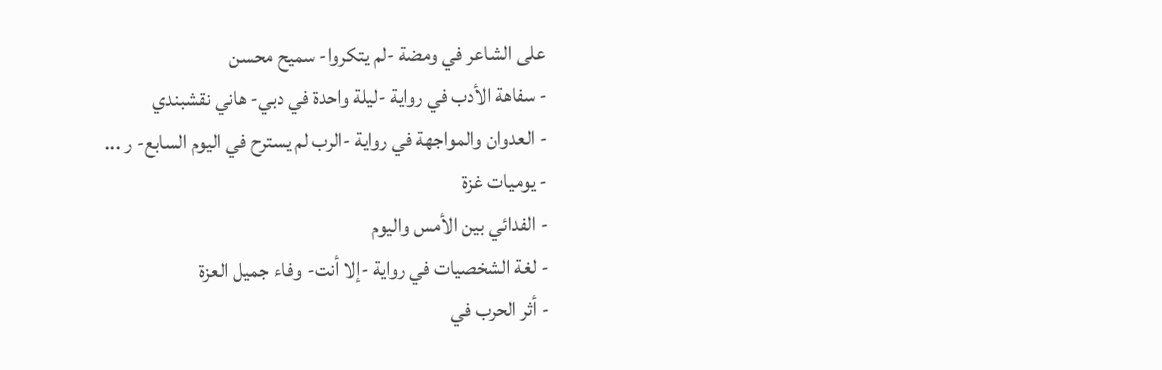على الشاعر في ومضة -لم يتكروا- سميح محسن
- سفاهة الأدب في رواية -ليلة واحدة في دبي- هاني نقشبندي
- العدوان والمواجهة في رواية -الرب لم يسترح في اليوم السابع- ر ...
- يوميات غزة
- الفدائي بين الأمس واليوم
- لغة الشخصيات في رواية -إلا أنت- وفاء جميل العزة
- أثر الحرب في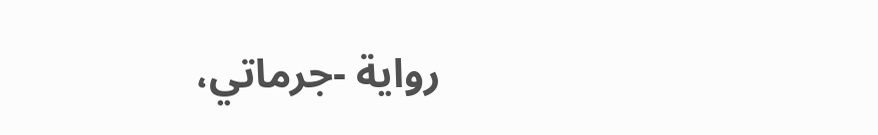رواية -جرماتي،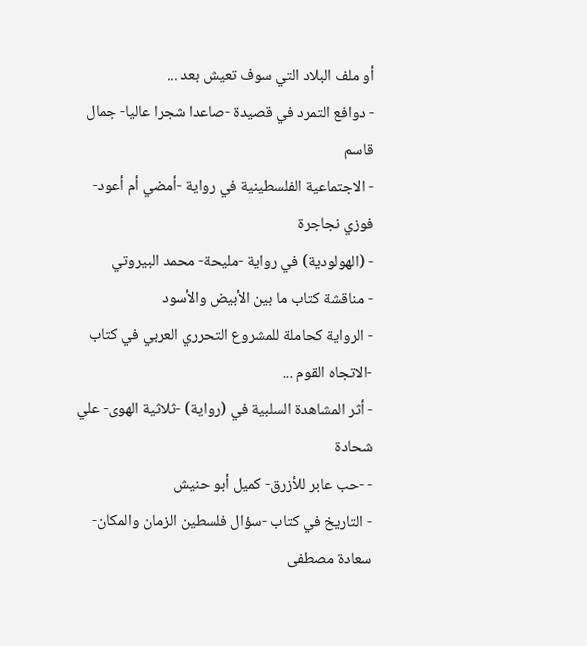أو ملف البلاد التي سوف تعيش بعد ...
- دوافع التمرد في قصيدة -صاعدا شجرا عاليا- جمال قاسم
- الاجتماعية الفلسطينية في رواية -أمضي أم أعود- فوزي نجاجرة
- (الهولودية) في رواية -مليحة- محمد البيروتي
- مناقشة كتاب ما بين الأبيض والأسود
- الرواية كحاملة للمشروع التحرري العربي في كتاب -الاتجاه القوم ...
- أثر المشاهدة السلبية في (رواية) -ثلاثية الهوى- علي شحادة
- -حب عابر للأزرق- كميل أبو حنيش
- التاريخ في كتاب -سؤال فلسطين الزمان والمكان- سعادة مصطفى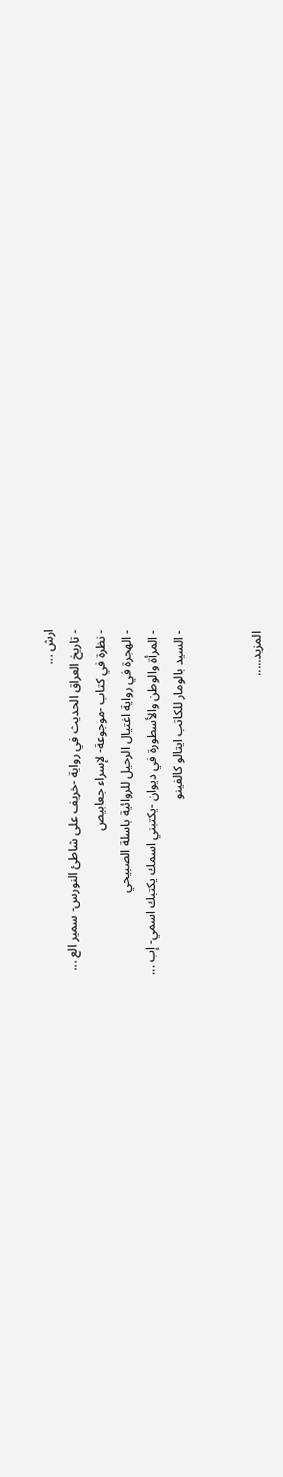ارش ...
- تاريخ العراق الحديث في رواية -خريف على شاطئ النورس- سمير الع ...
- نظرة في كتاب -موجوعة- لإسراء جعابيص
- الهجرة في رواية اغتيال الرحيل للروائية باسلة الصبيحي
- المرأة والوطن والأسطورة في ديوان -يكتبني اسمك يكتبك اسمي- إب ...
- السيد بالومار للكاتب ايتالو كالفينو


المزيد.....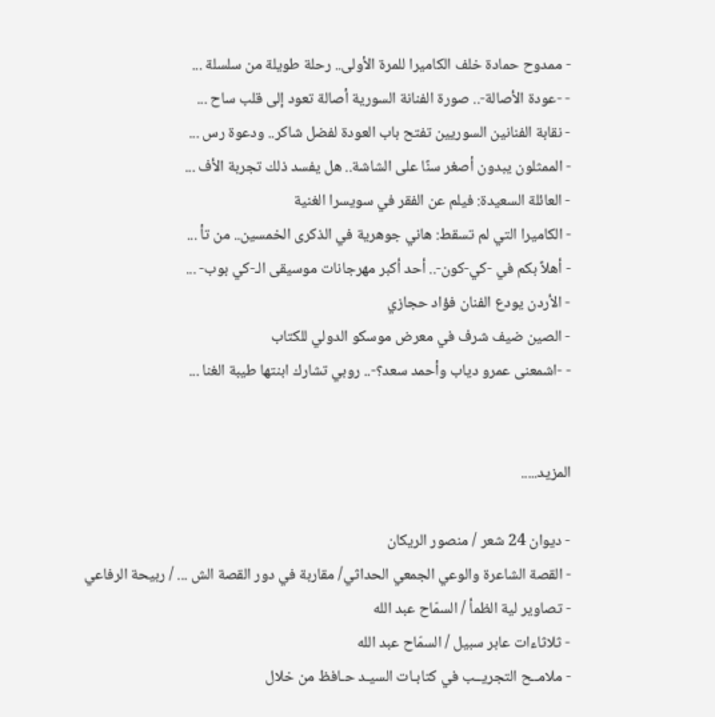- ممدوح حمادة خلف الكاميرا للمرة الأولى.. رحلة طويلة من سلسلة ...
- -عودة الأصالة-.. صورة الفنانة السورية أصالة تعود إلى قلب ساح ...
- نقابة الفنانين السوريين تفتح باب العودة لفضل شاكر.. ودعوة رس ...
- الممثلون يبدون أصغر سنًا على الشاشة.. هل يفسد ذلك تجربة الأف ...
- العائلة السعيدة: فيلم عن الفقر في سويسرا الغنية
- الكاميرا التي لم تسقط: هاني جوهرية في الذكرى الخمسين.. من تأ ...
- أهلاً بكم في -كي-كون-.. أحد أكبر مهرجانات موسيقى الـ-كي بوب- ...
- الأردن يودع الفنان فؤاد حجازي
- الصين ضيف شرف في معرض موسكو الدولي للكتاب
- -اشمعنى عمرو دياب وأحمد سعد؟-.. روبي تشارك ابنتها طيبة الغنا ...


المزيد.....

- ديوان 24 شعر / منصور الريكان
- القصة الشاعرة والوعي الجمعي الحداثي/ مقاربة في دور القصة الش ... / ربيحة الرفاعي
- تصاوير لية الظمأ / السمّاح عبد الله
- ثلاثاءات عابر سبيل / السمّاح عبد الله
- ملامــح التجريــب في كتابـات السيـد حـافظ من خلال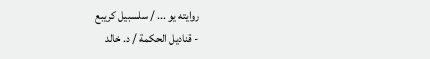روايته يو ... / سلسبيل كريبع
- قناديل الحكمة / د. خالد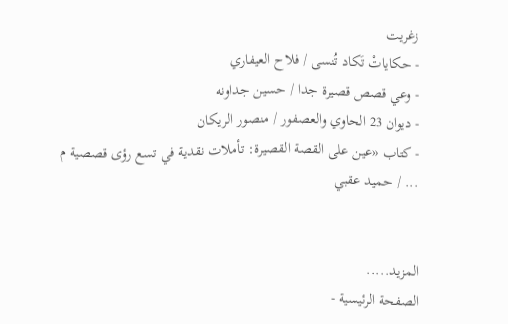زغريت
- حكاياتْ تَكاد تُنسى / فلاح العيفاري
- وعي قصص قصيرة جدا / حسين جداونه
- ديوان 23 الحاوي والعصفور / منصور الريكان
- كتاب «عين على القصة القصيرة: تأملات نقدية في تسع رؤى قصصية م ... / حميد عقبي


المزيد.....
الصفحة الرئيسية -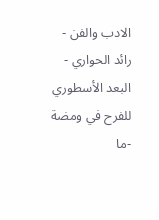الادب والفن - رائد الحواري - البعد الأسطوري للفرح في ومضة -ما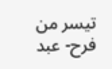تيسر من فرح- عبد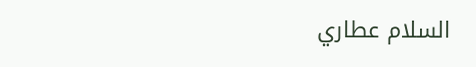السلام عطاري